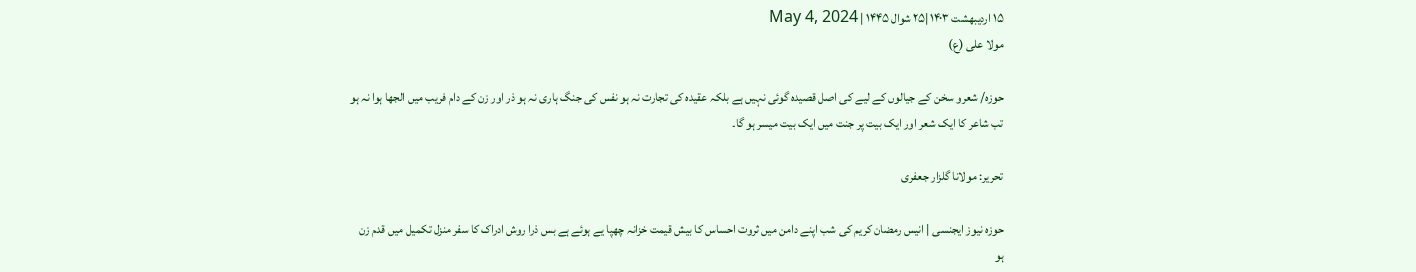۱۵ اردیبهشت ۱۴۰۳ |۲۵ شوال ۱۴۴۵ | May 4, 2024
مولا علی (ع)

حوزہ/ شعرو سخن کے جیالوں کے لیے کی اصل قصیدہ گوئی نہیں ہے بلکہ عقیدہ کی تجارت نہ ہو نفس کی جنگ ہاری نہ ہو ذر اور زن کے دام فریب میں الجھا ہوا نہ ہو تب شاعر کا ایک شعر اور ایک بیت پر جنت میں ایک بیت میسر ہو گا۔

تحریر: مولانا گلزار جعفری

حوزہ نیوز ایجنسی | انیس رمضان کریم کی شب اپنے دامن میں ثروت احساس کا بیش قیمت خزانہ چھپا یے ہوئے ہے بس ذرا روش ادراک کا سفر منزل تکمیل میں قدم زن ہو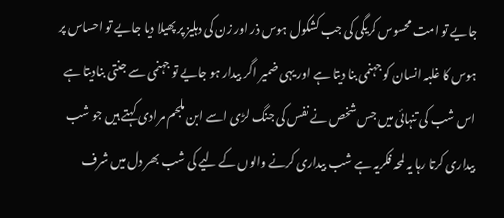جایے تو امت محسوس کریگی کی جب کشکول ہوس ذر اور زن کی دہلیز پر پھیلا دیا جایے تو احساس پر ہوس کا غلبہ انسان کو جہنمی بنا دیتا ہے اور یہی ضمیر اگر بیدار ہو جایے تو جہنمی سے جنتی بنادیتا ہے اس شب کی تنہائی میں جس شخص نے نفس کی جنگ لڑی اسے ابن ملجم مرادی کہتے ہیں جو شب بیداری کرتا رہا یہ لمحہ فکریہ ہے شب بیداری کرنے والوں کے لیے کی شب بھر دل میں شرف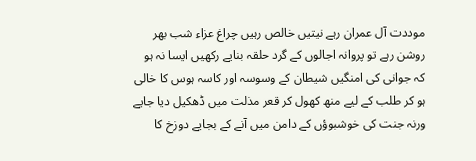موددت آل عمران رہے نیتیں خالص رہیں چراغ عزاء شب بھر روشن رہے تو پروانہ اجالوں کے گرد حلقہ بنایے رکھیں ایسا نہ ہو کہ جوانی کی امنگیں شیطان کے وسوسہ اور کاسہ ہوس کا خالی ہو کر طلب کے لیے منھ کھول کر قعر مذلت میں ڈھکیل دیا جایے ورنہ جنت کی خوشبوؤں کے دامن میں آنے کے بجایے دوزخ کا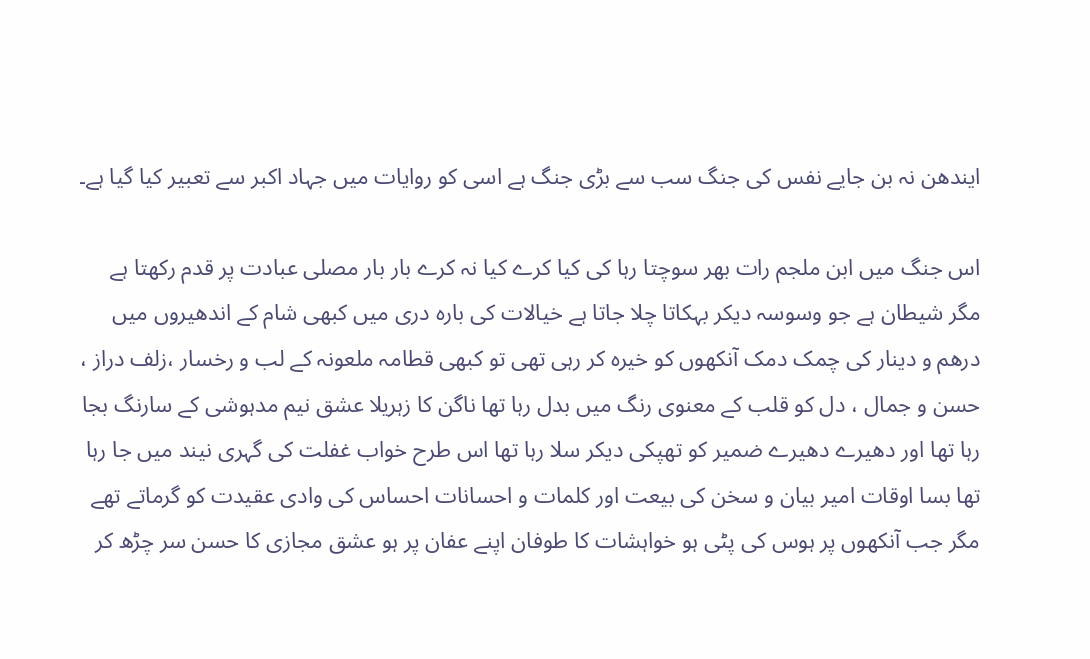ایندھن نہ بن جایے نفس کی جنگ سب سے بڑی جنگ ہے اسی کو روایات میں جہاد اکبر سے تعبیر کیا گیا ہے۔

اس جنگ میں ابن‌ ملجم رات بھر سوچتا رہا کی کیا کرے کیا نہ کرے بار بار مصلی عبادت پر قدم رکھتا ہے مگر شیطان ہے جو وسوسہ دیکر بہکاتا چلا جاتا ہے خیالات کی بارہ دری میں کبھی شام کے اندھیروں میں درھم و دینار کی چمک دمک آنکھوں کو خیرہ کر رہی تھی تو کبھی قطامہ ملعونہ کے لب و رخسار ،زلف دراز ، حسن و جمال ، دل کو قلب کے معنوی رنگ میں بدل رہا تھا ناگن کا زہریلا عشق نیم مدہوشی کے سارنگ بجا رہا تھا اور دھیرے دھیرے ضمیر کو تھپکی دیکر سلا رہا تھا اس طرح خواب غفلت کی گہری نیند میں جا رہا تھا بسا اوقات امیر بیان و سخن کی بیعت اور کلمات و احسانات احساس کی وادی عقیدت کو گرماتے تھے مگر جب آنکھوں پر ہوس کی پٹی ہو خواہشات کا طوفان اپنے عفان پر ہو عشق مجازی کا حسن سر چڑھ کر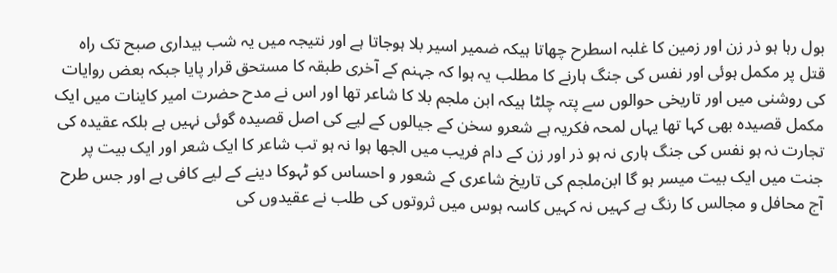بول رہا ہو ذر زن اور زمین کا غلبہ اسطرح چھاتا ہیکہ ضمیر اسیر بلا ہوجاتا ہے اور نتیجہ میں یہ شب بیداری صبح تک راہ قتل پر مکمل ہوئی اور نفس کی جنگ ہارنے کا مطلب یہ ہوا کہ جہنم کے آخری طبقہ کا مستحق قرار پایا جبکہ بعض روایات کی روشنی میں اور تاریخی حوالوں سے پتہ چلٹا ہیکہ ابن ملجم بلا کا شاعر تھا اور اس نے مدح حضرت امیر کاینات میں ایک مکمل قصیدہ بھی کہا تھا یہاں لمحہ فکریہ ہے شعرو سخن کے جیالوں کے لیے کی اصل قصیدہ گوئی نہیں ہے بلکہ عقیدہ کی تجارت نہ ہو نفس کی جنگ ہاری نہ ہو ذر اور زن کے دام فریب میں الجھا ہوا نہ ہو تب شاعر کا ایک شعر اور ایک بیت پر جنت میں ایک بیت میسر ہو گا ابن‌ملجم کی تاریخ شاعری کے شعور و احساس کو ٹہوکا دینے کے لیے کافی ہے اور جس طرح آج محافل و مجالس کا رنگ ہے کہیں نہ کہیں کاسہ ہوس میں ثروتوں کی طلب نے عقیدوں کی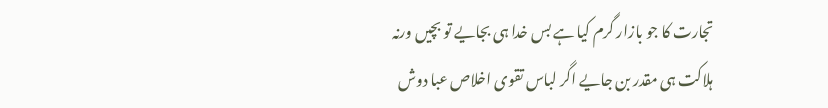تجارت کا جو بازار گرم کیا ہے بس خدا ہی بجایے تو بچیں ورنہ ہلاکت ہی مقدر بن جایے اگر لباس تقوی اخلاص عبا دوش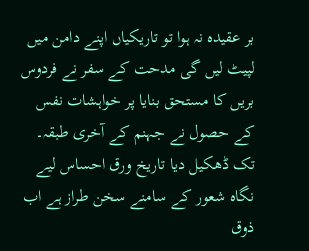بر عقیدہ نہ ہوا تو تاریکیاں اپنے دامن میں لپیٹ لیں گی مدحت کے سفر نے فردوس بریں کا مستحق بنایا پر خواہشات نفس کے حصول نے جہنم کے آخری طبقہ۔ تک ڈھکیل دیا تاریخ ورق احساس لیے نگاہ شعور کے سامنے سخن طراز ہے اب ذوق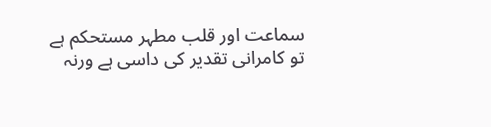سماعت اور قلب مطہر مستحکم ہے تو کامرانی تقدیر کی داسی ہے ورنہ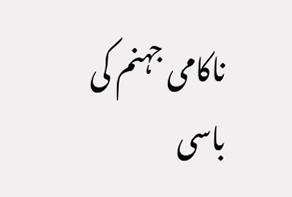ناکامی جہنم کی باسی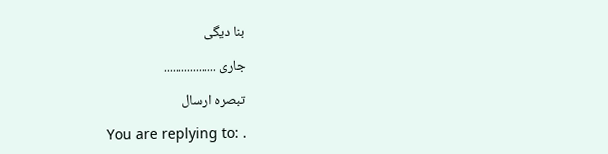بنا دیگی

جاری ..................

تبصرہ ارسال

You are replying to: .